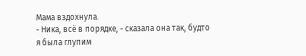Мама вздохнула.
- Ника, всё в порядке, - сказала она так, будто я была глупим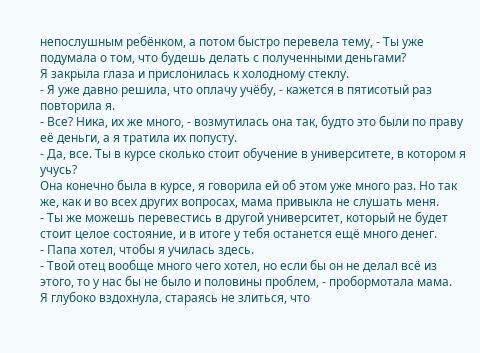непослушным ребёнком, а потом быстро перевела тему, - Ты уже подумала о том, что будешь делать с полученными деньгами?
Я закрыла глаза и прислонилась к холодному стеклу.
- Я уже давно решила, что оплачу учёбу, - кажется в пятисотый раз повторила я.
- Все? Ника, их же много, - возмутилась она так, будто это были по праву её деньги, а я тратила их попусту.
- Да, все. Ты в курсе сколько стоит обучение в университете, в котором я учусь?
Она конечно была в курсе, я говорила ей об этом уже много раз. Но так же, как и во всех других вопросах, мама привыкла не слушать меня.
- Ты же можешь перевестись в другой университет, который не будет стоит целое состояние, и в итоге у тебя останется ещё много денег.
- Папа хотел, чтобы я училась здесь.
- Твой отец вообще много чего хотел, но если бы он не делал всё из этого, то у нас бы не было и половины проблем, - пробормотала мама.
Я глубоко вздохнула, стараясь не злиться, что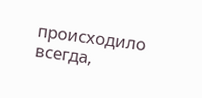происходило всегда,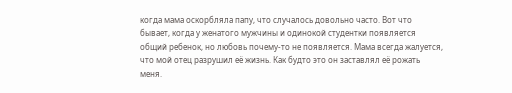когда мама оскорбляла папу, что случалось довольно часто. Вот что бывает, когда у женатого мужчины и одинокой студентки появляется общий ребенок, но любовь почему-то не появляется. Мама всегда жалуется, что мой отец разрушил её жизнь. Как будто это он заставлял её рожать меня.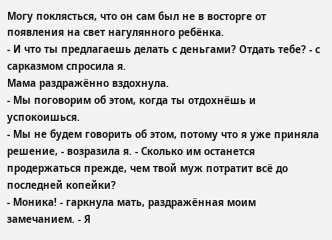Могу поклясться, что он сам был не в восторге от появления на свет нагулянного ребёнка.
- И что ты предлагаешь делать с деньгами? Отдать тебе? - с сарказмом спросила я.
Мама раздражённо вздохнула.
- Мы поговорим об этом, когда ты отдохнёшь и успокоишься.
- Мы не будем говорить об этом, потому что я уже приняла решение, - возразила я. - Сколько им останется продержаться прежде, чем твой муж потратит всё до последней копейки?
- Моника! - гаркнула мать, раздражённая моим замечанием. - Я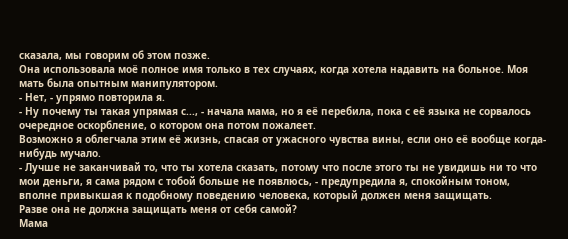сказала, мы говорим об этом позже.
Она использовала моё полное имя только в тех случаях, когда хотела надавить на больное. Моя мать была опытным манипулятором.
- Нет, - упрямо повторила я.
- Ну почему ты такая упрямая с..., - начала мама, но я её перебила, пока с её языка не сорвалось очередное оскорбление, о котором она потом пожалеет.
Возможно я облегчала этим её жизнь, спасая от ужасного чувства вины, если оно её вообще когда-нибудь мучало.
- Лучше не заканчивай то, что ты хотела сказать, потому что после этого ты не увидишь ни то что мои деньги, я сама рядом с тобой больше не появлюсь, - предупредила я, спокойным тоном, вполне привыкшая к подобному поведению человека, который должен меня защищать.
Разве она не должна защищать меня от себя самой?
Мама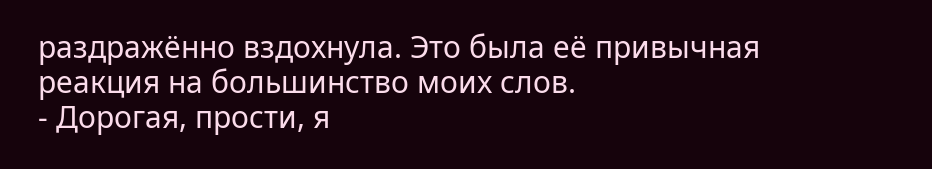раздражённо вздохнула. Это была её привычная реакция на большинство моих слов.
- Дорогая, прости, я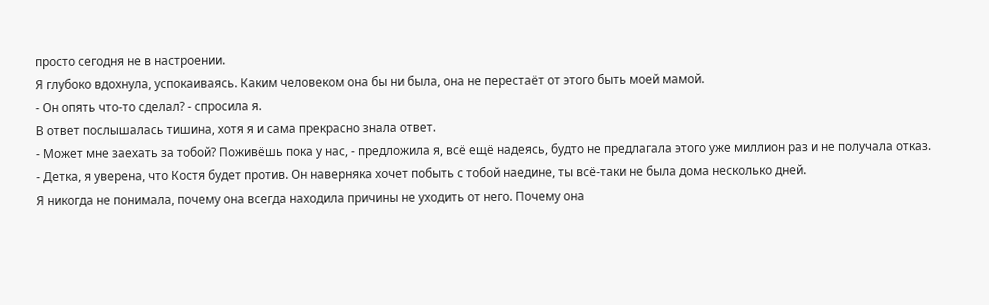просто сегодня не в настроении.
Я глубоко вдохнула, успокаиваясь. Каким человеком она бы ни была, она не перестаёт от этого быть моей мамой.
- Он опять что-то сделал? - спросила я.
В ответ послышалась тишина, хотя я и сама прекрасно знала ответ.
- Может мне заехать за тобой? Поживёшь пока у нас, - предложила я, всё ещё надеясь, будто не предлагала этого уже миллион раз и не получала отказ.
- Детка, я уверена, что Костя будет против. Он наверняка хочет побыть с тобой наедине, ты всё-таки не была дома несколько дней.
Я никогда не понимала, почему она всегда находила причины не уходить от него. Почему она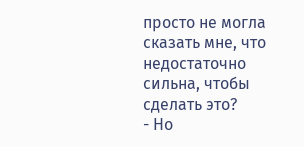просто не могла сказать мне, что недостаточно сильна, чтобы сделать это?
- Но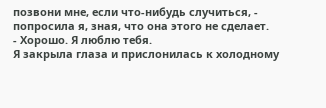позвони мне, если что-нибудь случиться, - попросила я, зная, что она этого не сделает.
- Хорошо. Я люблю тебя.
Я закрыла глаза и прислонилась к холодному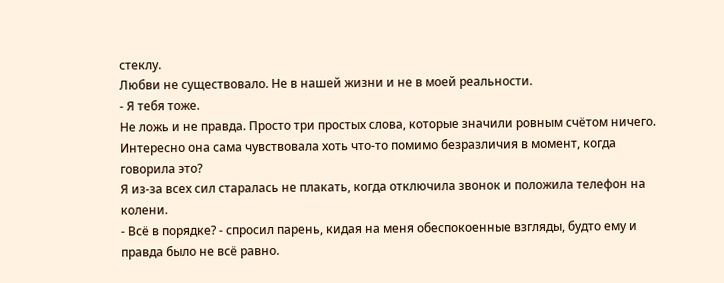стеклу.
Любви не существовало. Не в нашей жизни и не в моей реальности.
- Я тебя тоже.
Не ложь и не правда. Просто три простых слова, которые значили ровным счётом ничего.
Интересно она сама чувствовала хоть что-то помимо безразличия в момент, когда говорила это?
Я из-за всех сил старалась не плакать, когда отключила звонок и положила телефон на колени.
- Всё в порядке? - спросил парень, кидая на меня обеспокоенные взгляды, будто ему и правда было не всё равно.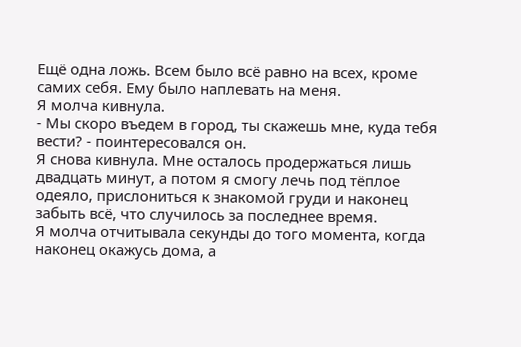Ещё одна ложь. Всем было всё равно на всех, кроме самих себя. Ему было наплевать на меня.
Я молча кивнула.
- Мы скоро въедем в город, ты скажешь мне, куда тебя вести? - поинтересовался он.
Я снова кивнула. Мне осталось продержаться лишь двадцать минут, а потом я смогу лечь под тёплое одеяло, прислониться к знакомой груди и наконец забыть всё, что случилось за последнее время.
Я молча отчитывала секунды до того момента, когда наконец окажусь дома, а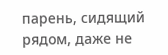парень, сидящий рядом, даже не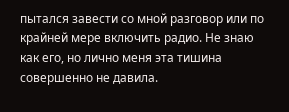пытался завести со мной разговор или по крайней мере включить радио. Не знаю как его, но лично меня эта тишина совершенно не давила.